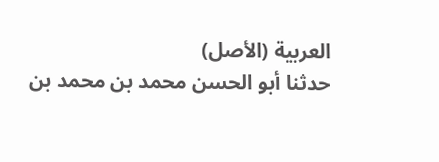العربية (الأصل)
حدثنا أبو الحسن محمد بن محمد بن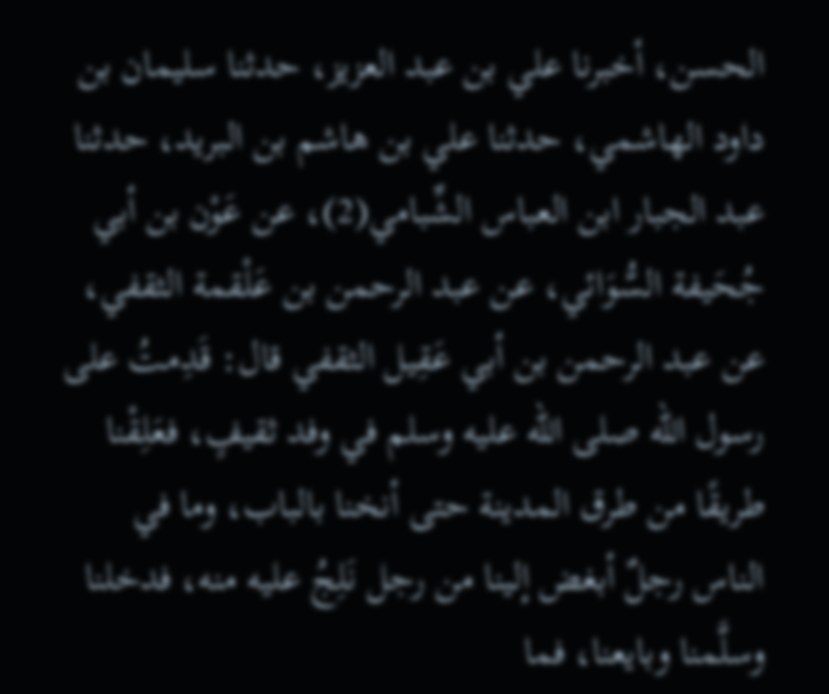الحسن، أخبرنا علي بن عبد العزيز، حدثنا سليمان بن داود الهاشمي، حدثنا علي بن هاشم بن البريد، حدثنا عبد الجبار ابن العباس الشِّبامي(2)، عن عَوْن بن أبي جُحَيفة السُّوَائي، عن عبد الرحمن بن عَلْقمة الثقفي، عن عبد الرحمن بن أبي عَقِيل الثقفي قال: قَدِمتُ على رسول الله صلى الله عليه وسلم في وفد ثقيفٍ، فعَلِقْنا طريقًا من طرق المدينة حتى أنخنا بالباب، وما في الناس رجلٌ أبغض إلينا من رجل نَلِجُ عليه منه، فدخلنا وسلَّمنا وبايعنا، فما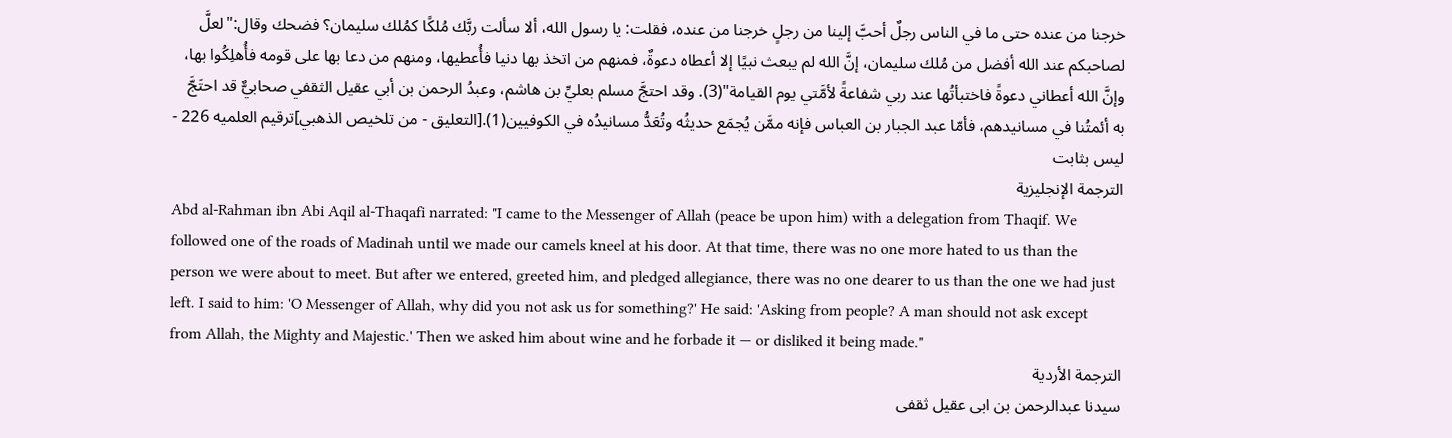خرجنا من عنده حتى ما في الناس رجلٌ أحبَّ إلينا من رجلٍ خرجنا من عنده، فقلت: يا رسول الله، ألا سألت ربَّك مُلكًا كمُلك سليمان؟ فضحك وقال:"لعلَّ لصاحبكم عند الله أفضل من مُلك سليمان، إنَّ الله لم يبعث نبيًا إلا أعطاه دعوةٌ، فمنهم من اتخذ بها دنيا فأُعطيها، ومنهم من دعا بها على قومه فأُهلِكُوا بها، وإنَّ الله أعطاني دعوةً فاختبأتُها عند ربي شفاعةً لأمَّتي يوم القيامة"(3). وقد احتجَّ مسلم بعليِّ بن هاشم، وعبدُ الرحمن بن أبي عقيل الثقفي صحابيٌّ قد احتَجَّ به أئمتُنا في مسانيدهم، فأمّا عبد الجبار بن العباس فإنه ممَّن يُجمَع حديثُه وتُعَدُّ مسانيدُه في الكوفيين(1).[التعليق - من تلخيص الذهبي]ترقيم العلميه 226 - ليس بثابت
الترجمة الإنجليزية
Abd al-Rahman ibn Abi Aqil al-Thaqafi narrated: "I came to the Messenger of Allah (peace be upon him) with a delegation from Thaqif. We followed one of the roads of Madinah until we made our camels kneel at his door. At that time, there was no one more hated to us than the person we were about to meet. But after we entered, greeted him, and pledged allegiance, there was no one dearer to us than the one we had just left. I said to him: 'O Messenger of Allah, why did you not ask us for something?' He said: 'Asking from people? A man should not ask except from Allah, the Mighty and Majestic.' Then we asked him about wine and he forbade it — or disliked it being made."
الترجمة الأردية
سیدنا عبدالرحمن بن ابی عقیل ثقفی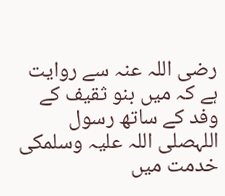رضی اللہ عنہ سے روایت ہے کہ میں بنو ثقیف کے وفد کے ساتھ رسول اللہصلی اللہ علیہ وسلمکی خدمت میں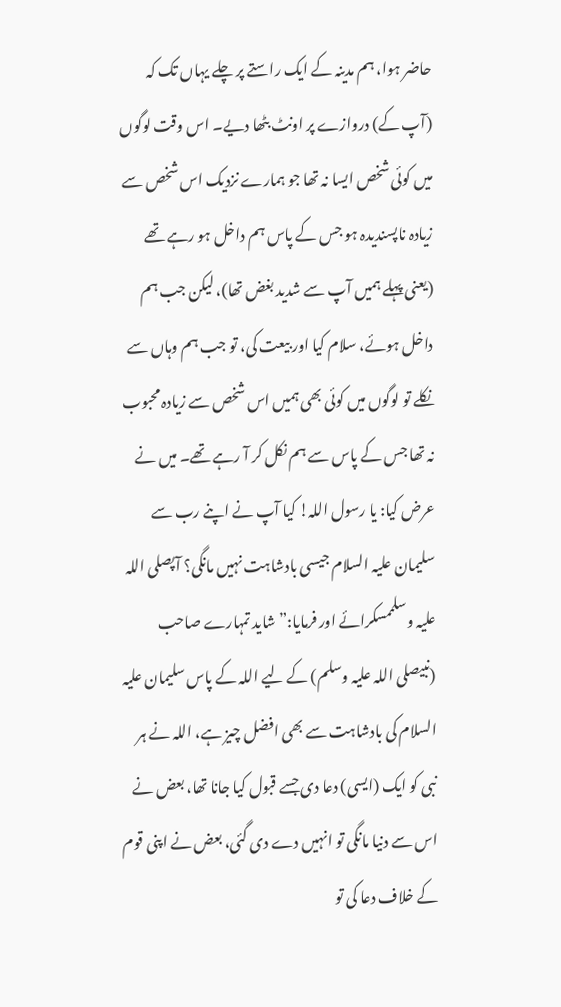حاضر ہوا، ہم مدینہ کے ایک راستے پر چلے یہاں تک کہ (آپ کے) دروازے پر اونٹ بٹھا دیے۔ اس وقت لوگوں میں کوئی شخص ایسا نہ تھا جو ہمارے نزدیک اس شخص سے زیادہ ناپسندیدہ ہو جس کے پاس ہم داخل ہو رہے تھے (یعنی پہلے ہمیں آپ سے شدید بغض تھا)، لیکن جب ہم داخل ہوئے، سلام کیا اور بیعت کی، تو جب ہم وہاں سے نکلے تو لوگوں میں کوئی بھی ہمیں اس شخص سے زیادہ محبوب نہ تھا جس کے پاس سے ہم نکل کر آ رہے تھے۔ میں نے عرض کیا: یا رسول اللہ! کیا آپ نے اپنے رب سے سلیمان علیہ السلام جیسی بادشاہت نہیں مانگی؟ آپصلی اللہ علیہ وسلممسکرائے اور فرمایا:”شاید تمہارے صاحب (نبیصلی اللہ علیہ وسلم) کے لیے اللہ کے پاس سلیمان علیہ السلام کی بادشاہت سے بھی افضل چیز ہے، اللہ نے ہر نبی کو ایک (ایسی) دعا دی جسے قبول کیا جانا تھا، بعض نے اس سے دنیا مانگی تو انہیں دے دی گئی، بعض نے اپنی قوم کے خلاف دعا کی تو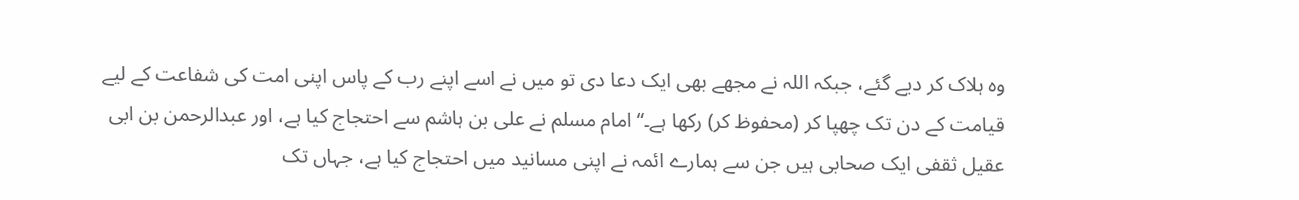وہ ہلاک کر دیے گئے، جبکہ اللہ نے مجھے بھی ایک دعا دی تو میں نے اسے اپنے رب کے پاس اپنی امت کی شفاعت کے لیے قیامت کے دن تک چھپا کر (محفوظ کر) رکھا ہے۔“امام مسلم نے علی بن ہاشم سے احتجاج کیا ہے، اور عبدالرحمن بن ابی عقیل ثقفی ایک صحابی ہیں جن سے ہمارے ائمہ نے اپنی مسانید میں احتجاج کیا ہے، جہاں تک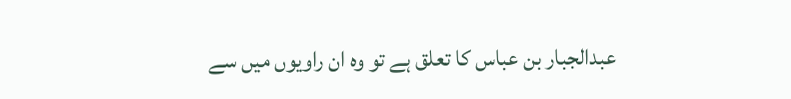عبدالجبار بن عباس کا تعلق ہے تو وہ ان راویوں میں سے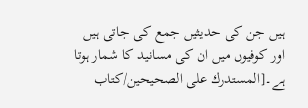ہیں جن کی حدیثیں جمع کی جاتی ہیں اور کوفیوں میں ان کی مسانید کا شمار ہوتا ہے۔[المستدرك على الصحيحين/كتاب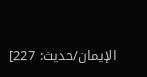الإيمان/حدیث: 227]